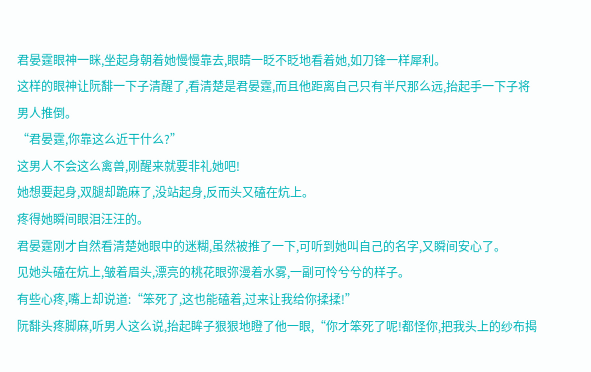君晏霆眼神一眯,坐起身朝着她慢慢靠去,眼睛一眨不眨地看着她,如刀锋一样犀利。
这样的眼神让阮馡一下子清醒了,看清楚是君晏霆,而且他距离自己只有半尺那么远,抬起手一下子将男人推倒。
“君晏霆,你靠这么近干什么?”
这男人不会这么禽兽,刚醒来就要非礼她吧!
她想要起身,双腿却跪麻了,没站起身,反而头又磕在炕上。
疼得她瞬间眼泪汪汪的。
君晏霆刚才自然看清楚她眼中的迷糊,虽然被推了一下,可听到她叫自己的名字,又瞬间安心了。
见她头磕在炕上,皱着眉头,漂亮的桃花眼弥漫着水雾,一副可怜兮兮的样子。
有些心疼,嘴上却说道:“笨死了,这也能磕着,过来让我给你揉揉!”
阮馡头疼脚麻,听男人这么说,抬起眸子狠狠地瞪了他一眼,“你才笨死了呢!都怪你,把我头上的纱布揭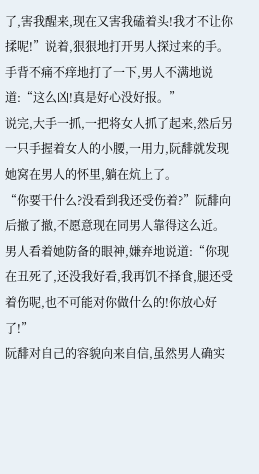了,害我醒来,现在又害我磕着头!我才不让你揉呢!”说着,狠狠地打开男人探过来的手。
手背不痛不痒地打了一下,男人不满地说道:“这么凶!真是好心没好报。”
说完,大手一抓,一把将女人抓了起来,然后另一只手握着女人的小腰,一用力,阮馡就发现她窝在男人的怀里,躺在炕上了。
“你要干什么?没看到我还受伤着?”阮馡向后撤了撤,不愿意现在同男人靠得这么近。
男人看着她防备的眼神,嫌弃地说道:“你现在丑死了,还没我好看,我再饥不择食,腿还受着伤呢,也不可能对你做什么的!你放心好了!”
阮馡对自己的容貌向来自信,虽然男人确实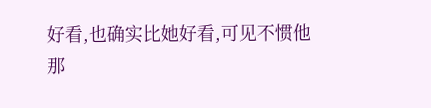好看,也确实比她好看,可见不惯他那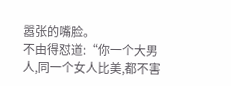嚣张的嘴脸。
不由得怼道:“你一个大男人,同一个女人比美,都不害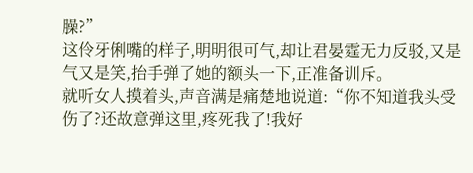臊?”
这伶牙俐嘴的样子,明明很可气,却让君晏霆无力反驳,又是气又是笑,抬手弹了她的额头一下,正准备训斥。
就听女人摸着头,声音满是痛楚地说道:“你不知道我头受伤了?还故意弹这里,疼死我了!我好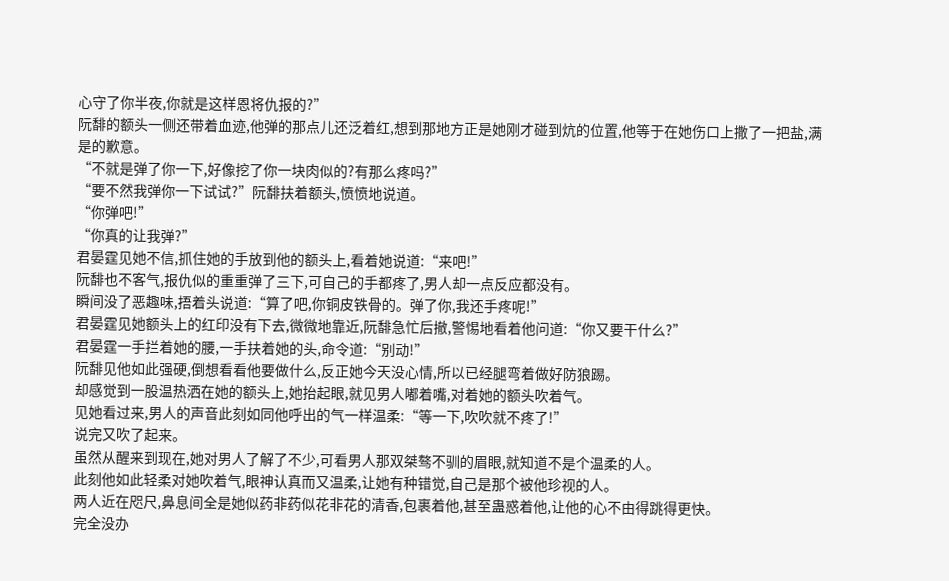心守了你半夜,你就是这样恩将仇报的?”
阮馡的额头一侧还带着血迹,他弹的那点儿还泛着红,想到那地方正是她刚才碰到炕的位置,他等于在她伤口上撒了一把盐,满是的歉意。
“不就是弹了你一下,好像挖了你一块肉似的?有那么疼吗?”
“要不然我弹你一下试试?”阮馡扶着额头,愤愤地说道。
“你弹吧!”
“你真的让我弹?”
君晏霆见她不信,抓住她的手放到他的额头上,看着她说道:“来吧!”
阮馡也不客气,报仇似的重重弹了三下,可自己的手都疼了,男人却一点反应都没有。
瞬间没了恶趣味,捂着头说道:“算了吧,你铜皮铁骨的。弹了你,我还手疼呢!”
君晏霆见她额头上的红印没有下去,微微地靠近,阮馡急忙后撤,警惕地看着他问道:“你又要干什么?”
君晏霆一手拦着她的腰,一手扶着她的头,命令道:“别动!”
阮馡见他如此强硬,倒想看看他要做什么,反正她今天没心情,所以已经腿弯着做好防狼踢。
却感觉到一股温热洒在她的额头上,她抬起眼,就见男人嘟着嘴,对着她的额头吹着气。
见她看过来,男人的声音此刻如同他呼出的气一样温柔:“等一下,吹吹就不疼了!”
说完又吹了起来。
虽然从醒来到现在,她对男人了解了不少,可看男人那双桀骜不驯的眉眼,就知道不是个温柔的人。
此刻他如此轻柔对她吹着气,眼神认真而又温柔,让她有种错觉,自己是那个被他珍视的人。
两人近在咫尺,鼻息间全是她似药非药似花非花的清香,包裹着他,甚至蛊惑着他,让他的心不由得跳得更快。
完全没办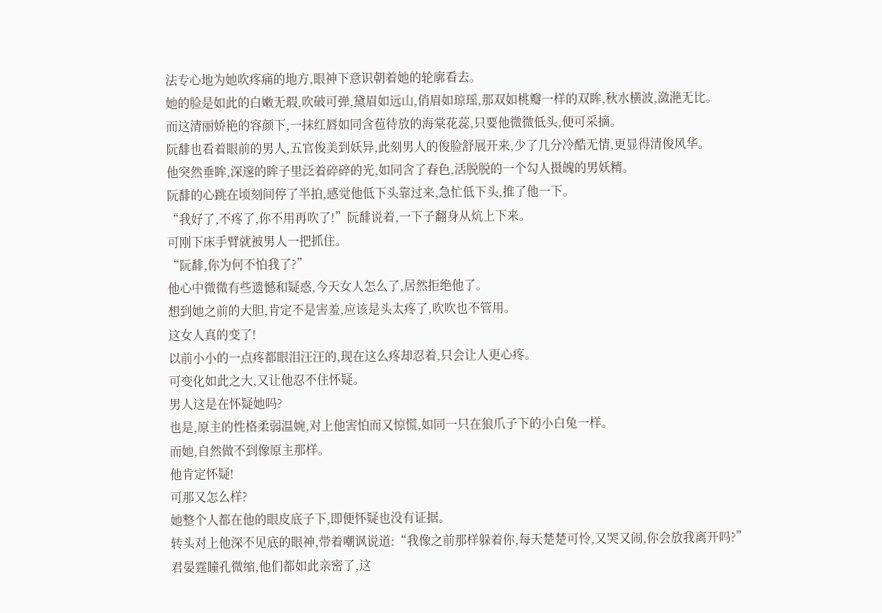法专心地为她吹疼痛的地方,眼神下意识朝着她的轮廓看去。
她的脸是如此的白嫩无瑕,吹破可弹,黛眉如远山,俏眉如琼瑶,那双如桃瓣一样的双眸,秋水横波,潋滟无比。
而这清丽娇艳的容颜下,一抹红唇如同含苞待放的海棠花蕊,只要他微微低头,便可采摘。
阮馡也看着眼前的男人,五官俊美到妖异,此刻男人的俊脸舒展开来,少了几分冷酷无情,更显得清俊风华。
他突然垂眸,深邃的眸子里泛着碎碎的光,如同含了春色,活脱脱的一个勾人摄魄的男妖精。
阮馡的心跳在顷刻间停了半拍,感觉他低下头靠过来,急忙低下头,推了他一下。
“我好了,不疼了,你不用再吹了!”阮馡说着,一下子翻身从炕上下来。
可刚下床手臂就被男人一把抓住。
“阮馡,你为何不怕我了?”
他心中微微有些遗憾和疑惑,今天女人怎么了,居然拒绝他了。
想到她之前的大胆,肯定不是害羞,应该是头太疼了,吹吹也不管用。
这女人真的变了!
以前小小的一点疼都眼泪汪汪的,现在这么疼却忍着,只会让人更心疼。
可变化如此之大,又让他忍不住怀疑。
男人这是在怀疑她吗?
也是,原主的性格柔弱温婉,对上他害怕而又惊慌,如同一只在狼爪子下的小白兔一样。
而她,自然做不到像原主那样。
他肯定怀疑!
可那又怎么样?
她整个人都在他的眼皮底子下,即便怀疑也没有证据。
转头对上他深不见底的眼神,带着嘲讽说道:“我像之前那样躲着你,每天楚楚可怜,又哭又闹,你会放我离开吗?”
君晏霆瞳孔微缩,他们都如此亲密了,这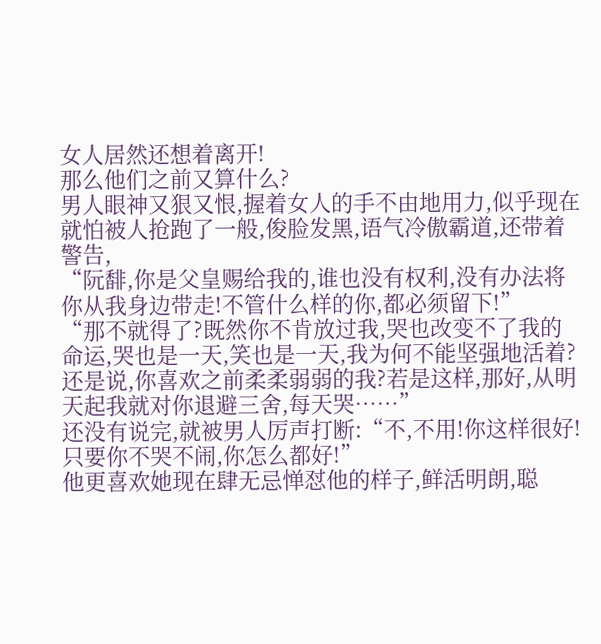女人居然还想着离开!
那么他们之前又算什么?
男人眼神又狠又恨,握着女人的手不由地用力,似乎现在就怕被人抢跑了一般,俊脸发黑,语气冷傲霸道,还带着警告,
“阮馡,你是父皇赐给我的,谁也没有权利,没有办法将你从我身边带走!不管什么样的你,都必须留下!”
“那不就得了?既然你不肯放过我,哭也改变不了我的命运,哭也是一天,笑也是一天,我为何不能坚强地活着?
还是说,你喜欢之前柔柔弱弱的我?若是这样,那好,从明天起我就对你退避三舍,每天哭……”
还没有说完,就被男人厉声打断:“不,不用!你这样很好!只要你不哭不闹,你怎么都好!”
他更喜欢她现在肆无忌惮怼他的样子,鲜活明朗,聪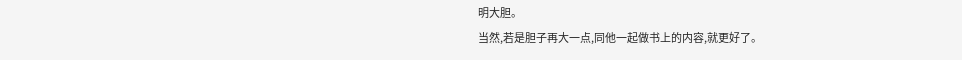明大胆。
当然,若是胆子再大一点,同他一起做书上的内容,就更好了。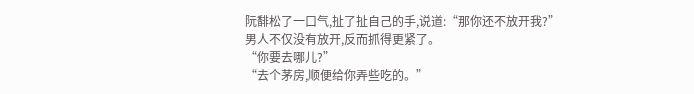阮馡松了一口气,扯了扯自己的手,说道:“那你还不放开我?”
男人不仅没有放开,反而抓得更紧了。
“你要去哪儿?”
“去个茅房,顺便给你弄些吃的。”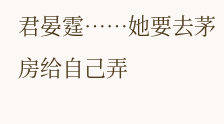君晏霆……她要去茅房给自己弄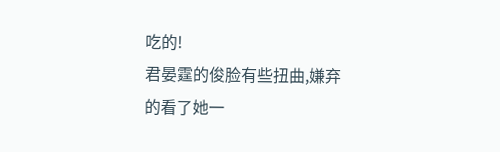吃的!
君晏霆的俊脸有些扭曲,嫌弃的看了她一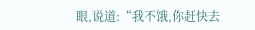眼,说道:“我不饿,你赶快去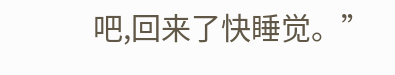吧,回来了快睡觉。”